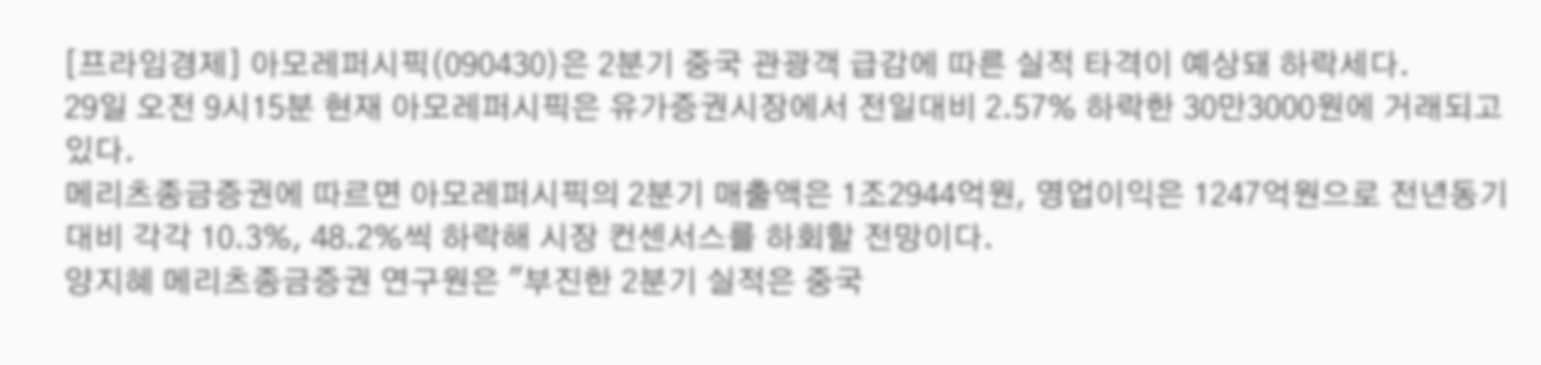[프라임경제] 아모레퍼시픽(090430)은 2분기 중국 관광객 급감에 따른 실적 타격이 예상돼 하락세다.
29일 오전 9시15분 현재 아모레퍼시픽은 유가증권시장에서 전일대비 2.57% 하락한 30만3000원에 거래되고 있다.
메리츠종금증권에 따르면 아모레퍼시픽의 2분기 매출액은 1조2944억원, 영업이익은 1247억원으로 전년동기 대비 각각 10.3%, 48.2%씩 하락해 시장 컨센서스를 하회할 전망이다.
양지혜 메리츠종금증권 연구원은 "부진한 2분기 실적은 중국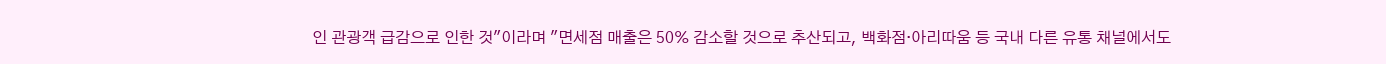인 관광객 급감으로 인한 것"이라며 "면세점 매출은 50% 감소할 것으로 추산되고, 백화점·아리따움 등 국내 다른 유통 채널에서도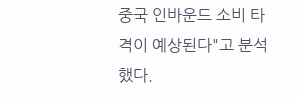중국 인바운드 소비 타격이 예상된다"고 분석했다.